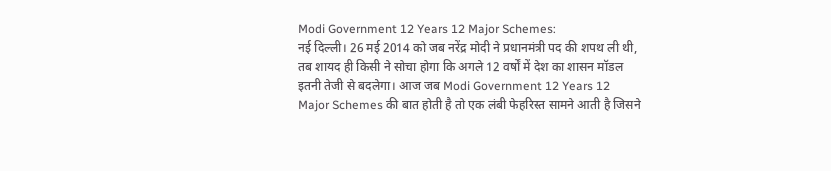Modi Government 12 Years 12 Major Schemes:
नई दिल्ली। 26 मई 2014 को जब नरेंद्र मोदी ने प्रधानमंत्री पद की शपथ ली थी, तब शायद ही किसी ने सोचा होगा कि अगले 12 वर्षों में देश का शासन मॉडल इतनी तेजी से बदलेगा। आज जब Modi Government 12 Years 12 Major Schemes की बात होती है तो एक लंबी फेहरिस्त सामने आती है जिसने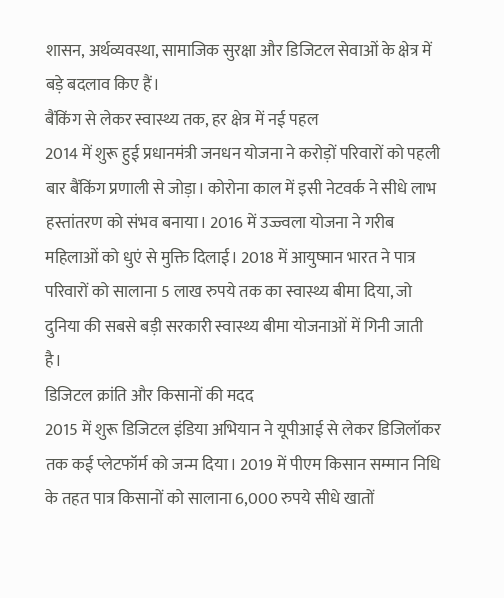शासन, अर्थव्यवस्था, सामाजिक सुरक्षा और डिजिटल सेवाओं के क्षेत्र में बड़े बदलाव किए हैं।
बैंकिंग से लेकर स्वास्थ्य तक, हर क्षेत्र में नई पहल
2014 में शुरू हुई प्रधानमंत्री जनधन योजना ने करोड़ों परिवारों को पहली बार बैंकिंग प्रणाली से जोड़ा। कोरोना काल में इसी नेटवर्क ने सीधे लाभ हस्तांतरण को संभव बनाया। 2016 में उज्ज्वला योजना ने गरीब महिलाओं को धुएं से मुक्ति दिलाई। 2018 में आयुष्मान भारत ने पात्र परिवारों को सालाना 5 लाख रुपये तक का स्वास्थ्य बीमा दिया, जो दुनिया की सबसे बड़ी सरकारी स्वास्थ्य बीमा योजनाओं में गिनी जाती है।
डिजिटल क्रांति और किसानों की मदद
2015 में शुरू डिजिटल इंडिया अभियान ने यूपीआई से लेकर डिजिलॉकर तक कई प्लेटफॉर्म को जन्म दिया। 2019 में पीएम किसान सम्मान निधि के तहत पात्र किसानों को सालाना 6,000 रुपये सीधे खातों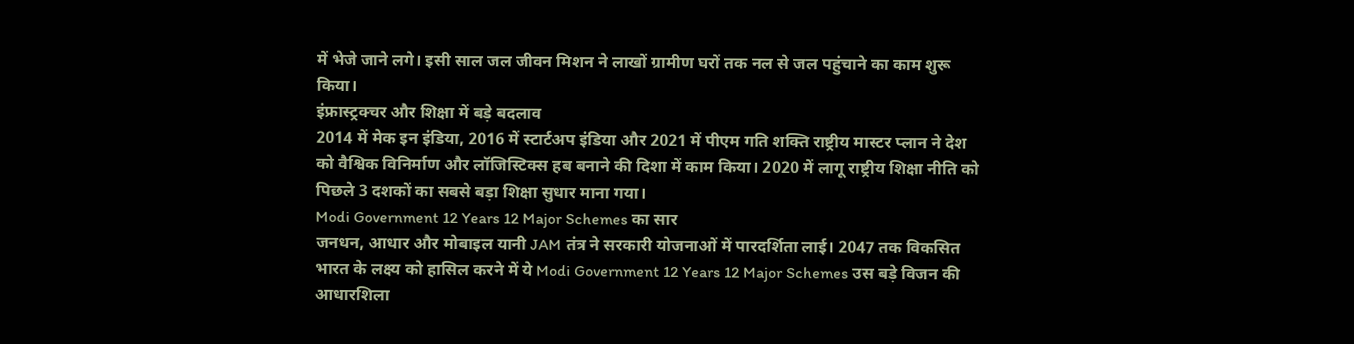में भेजे जाने लगे। इसी साल जल जीवन मिशन ने लाखों ग्रामीण घरों तक नल से जल पहुंचाने का काम शुरू किया।
इंफ्रास्ट्रक्चर और शिक्षा में बड़े बदलाव
2014 में मेक इन इंडिया, 2016 में स्टार्टअप इंडिया और 2021 में पीएम गति शक्ति राष्ट्रीय मास्टर प्लान ने देश को वैश्विक विनिर्माण और लॉजिस्टिक्स हब बनाने की दिशा में काम किया। 2020 में लागू राष्ट्रीय शिक्षा नीति को पिछले 3 दशकों का सबसे बड़ा शिक्षा सुधार माना गया।
Modi Government 12 Years 12 Major Schemes का सार
जनधन, आधार और मोबाइल यानी JAM तंत्र ने सरकारी योजनाओं में पारदर्शिता लाई। 2047 तक विकसित भारत के लक्ष्य को हासिल करने में ये Modi Government 12 Years 12 Major Schemes उस बड़े विजन की आधारशिला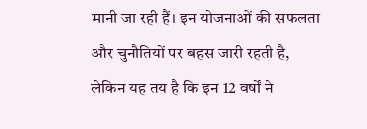मानी जा रही हैं। इन योजनाओं की सफलता और चुनौतियों पर बहस जारी रहती है, लेकिन यह तय है कि इन 12 वर्षों ने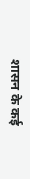शासन के कई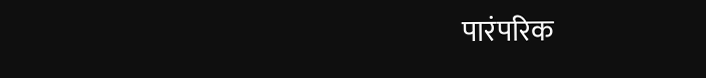पारंपरिक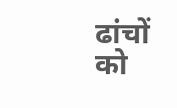ढांचों को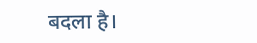बदला है।